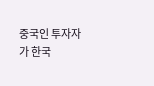중국인 투자자가 한국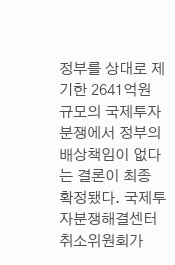정부를 상대로 제기한 2641억원 규모의 국제투자분쟁에서 정부의 배상책임이 없다는 결론이 최종 확정됐다. 국제투자분쟁해결센터 취소위원회가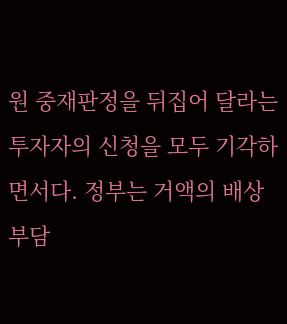원 중재판정을 뒤집어 달라는 투자자의 신청을 모두 기각하면서다. 정부는 거액의 배상 부담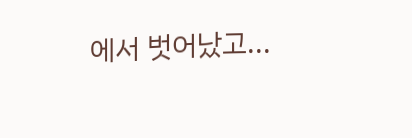에서 벗어났고...